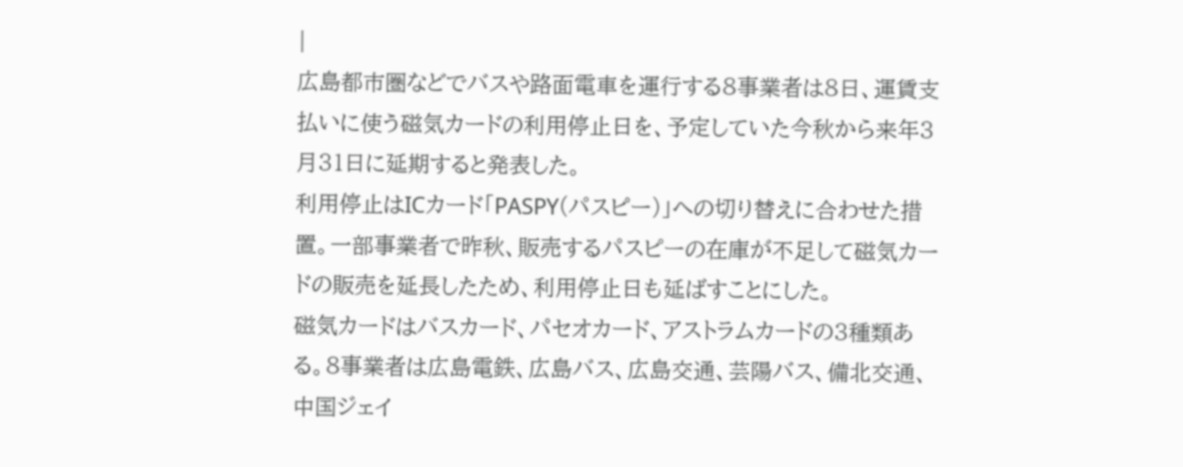|
広島都市圏などでバスや路面電車を運行する8事業者は8日、運賃支払いに使う磁気カードの利用停止日を、予定していた今秋から来年3月31日に延期すると発表した。
利用停止はICカード「PASPY(パスピー)」への切り替えに合わせた措置。一部事業者で昨秋、販売するパスピーの在庫が不足して磁気カードの販売を延長したため、利用停止日も延ばすことにした。
磁気カードはバスカード、パセオカード、アストラムカードの3種類ある。8事業者は広島電鉄、広島バス、広島交通、芸陽バス、備北交通、中国ジェイ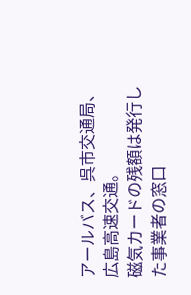アールバス、呉市交通局、広島高速交通。
磁気カードの残額は発行した事業者の窓口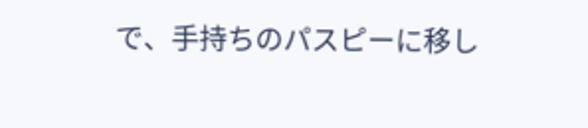で、手持ちのパスピーに移し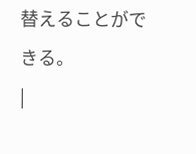替えることができる。
|